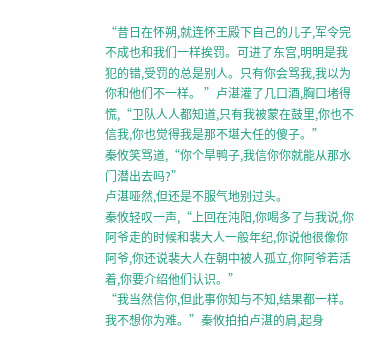“昔日在怀朔,就连怀王殿下自己的儿子,军令完不成也和我们一样挨罚。可进了东宫,明明是我犯的错,受罚的总是别人。只有你会骂我,我以为你和他们不一样。 ”卢湛灌了几口酒,胸口堵得慌,“卫队人人都知道,只有我被蒙在鼓里,你也不信我,你也觉得我是那不堪大任的傻子。”
秦攸笑骂道,“你个旱鸭子,我信你你就能从那水门潜出去吗?”
卢湛哑然,但还是不服气地别过头。
秦攸轻叹一声,“上回在沌阳,你喝多了与我说,你阿爷走的时候和裴大人一般年纪,你说他很像你阿爷,你还说裴大人在朝中被人孤立,你阿爷若活着,你要介绍他们认识。”
“我当然信你,但此事你知与不知,结果都一样。我不想你为难。”秦攸拍拍卢湛的肩,起身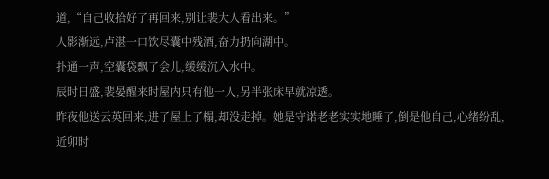道,“自己收拾好了再回来,别让裴大人看出来。”
人影渐远,卢湛一口饮尽囊中残酒,奋力扔向湖中。
扑通一声,空囊袋飘了会儿,缓缓沉入水中。
辰时日盛,裴晏醒来时屋内只有他一人,另半张床早就凉透。
昨夜他送云英回来,进了屋上了榻,却没走掉。她是守诺老老实实地睡了,倒是他自己,心绪纷乱,近卯时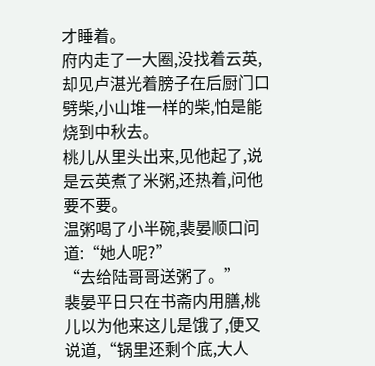才睡着。
府内走了一大圈,没找着云英,却见卢湛光着膀子在后厨门口劈柴,小山堆一样的柴,怕是能烧到中秋去。
桃儿从里头出来,见他起了,说是云英煮了米粥,还热着,问他要不要。
温粥喝了小半碗,裴晏顺口问道:“她人呢?”
“去给陆哥哥送粥了。”
裴晏平日只在书斋内用膳,桃儿以为他来这儿是饿了,便又说道,“锅里还剩个底,大人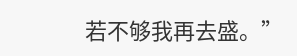若不够我再去盛。”